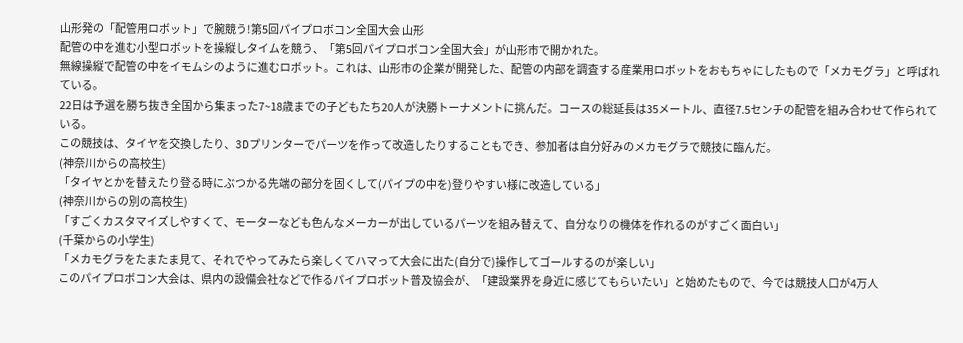山形発の「配管用ロボット」で腕競う!第5回パイプロボコン全国大会 山形
配管の中を進む小型ロボットを操縦しタイムを競う、「第5回パイプロボコン全国大会」が山形市で開かれた。
無線操縦で配管の中をイモムシのように進むロボット。これは、山形市の企業が開発した、配管の内部を調査する産業用ロボットをおもちゃにしたもので「メカモグラ」と呼ばれている。
22日は予選を勝ち抜き全国から集まった7~18歳までの子どもたち20人が決勝トーナメントに挑んだ。コースの総延長は35メートル、直径7.5センチの配管を組み合わせて作られている。
この競技は、タイヤを交換したり、3Dプリンターでパーツを作って改造したりすることもでき、参加者は自分好みのメカモグラで競技に臨んだ。
(神奈川からの高校生)
「タイヤとかを替えたり登る時にぶつかる先端の部分を固くして(パイプの中を)登りやすい様に改造している」
(神奈川からの別の高校生)
「すごくカスタマイズしやすくて、モーターなども色んなメーカーが出しているパーツを組み替えて、自分なりの機体を作れるのがすごく面白い」
(千葉からの小学生)
「メカモグラをたまたま見て、それでやってみたら楽しくてハマって大会に出た(自分で)操作してゴールするのが楽しい」
このパイプロボコン大会は、県内の設備会社などで作るパイプロボット普及協会が、「建設業界を身近に感じてもらいたい」と始めたもので、今では競技人口が4万人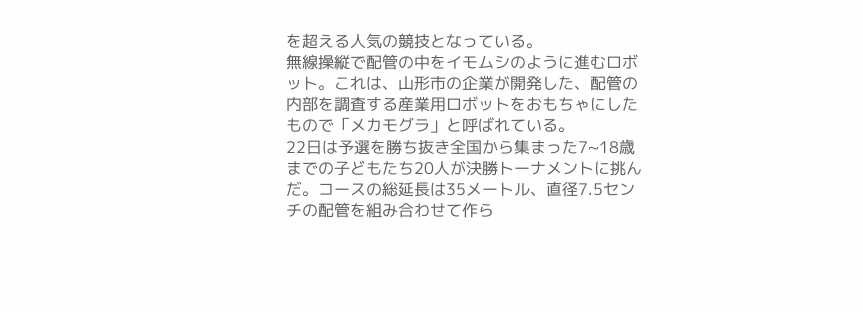を超える人気の競技となっている。
無線操縦で配管の中をイモムシのように進むロボット。これは、山形市の企業が開発した、配管の内部を調査する産業用ロボットをおもちゃにしたもので「メカモグラ」と呼ばれている。
22日は予選を勝ち抜き全国から集まった7~18歳までの子どもたち20人が決勝トーナメントに挑んだ。コースの総延長は35メートル、直径7.5センチの配管を組み合わせて作ら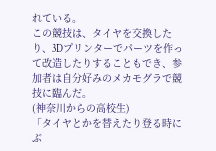れている。
この競技は、タイヤを交換したり、3Dプリンターでパーツを作って改造したりすることもでき、参加者は自分好みのメカモグラで競技に臨んだ。
(神奈川からの高校生)
「タイヤとかを替えたり登る時にぶ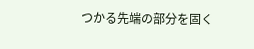つかる先端の部分を固く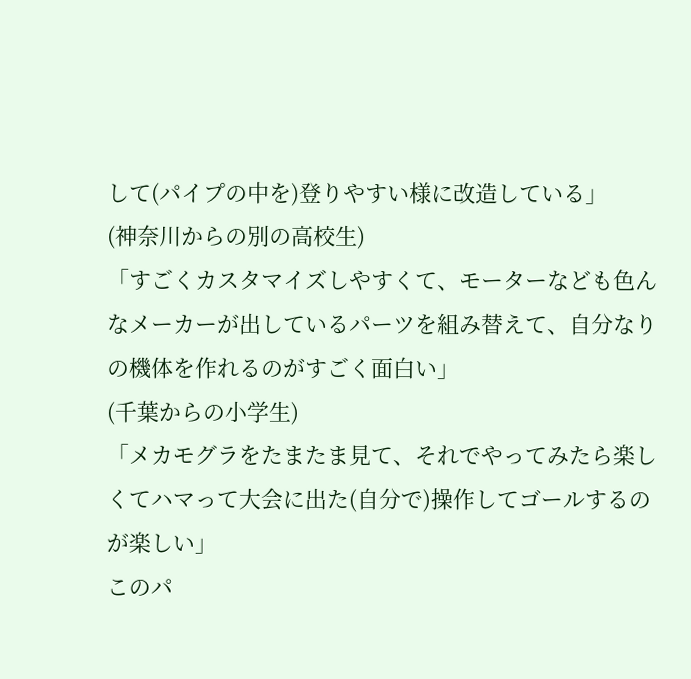して(パイプの中を)登りやすい様に改造している」
(神奈川からの別の高校生)
「すごくカスタマイズしやすくて、モーターなども色んなメーカーが出しているパーツを組み替えて、自分なりの機体を作れるのがすごく面白い」
(千葉からの小学生)
「メカモグラをたまたま見て、それでやってみたら楽しくてハマって大会に出た(自分で)操作してゴールするのが楽しい」
このパ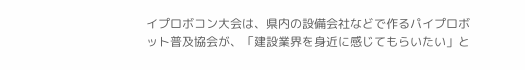イプロボコン大会は、県内の設備会社などで作るパイプロボット普及協会が、「建設業界を身近に感じてもらいたい」と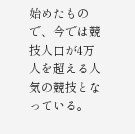始めたもので、今では競技人口が4万人を超える人気の競技となっている。